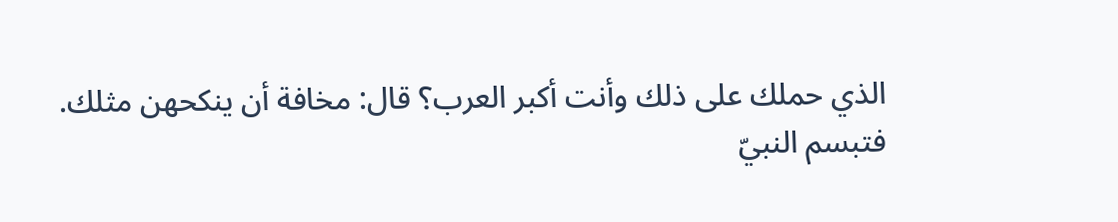الذي حملك على ذلك وأنت أكبر العرب؟ قال: مخافة أن ينكحهن مثلك.
فتبسم النبيّ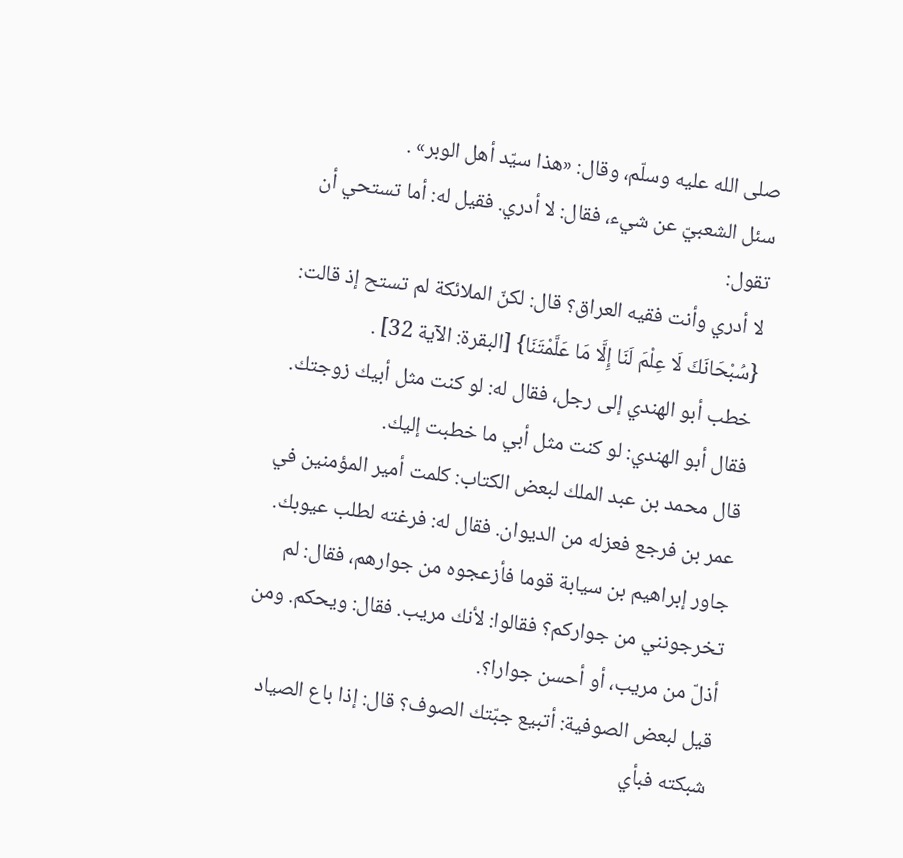صلى الله عليه وسلّم، وقال: «هذا سيّد أهل الوبر» .
سئل الشعبيّ عن شيء، فقال: لا أدري. فقيل له: أما تستحي أن تقول:
لا أدري وأنت فقيه العراق؟ قال: لكنّ الملائكة لم تستح إذ قالت: {سُبْحَانَكَ لَا عِلْمَ لَنَا إِلَّا مَا عَلَّمْتَنَا} [البقرة: الآية 32] .
خطب أبو الهندي إلى رجل، فقال له: لو كنت مثل أبيك زوجتك. فقال أبو الهندي: لو كنت مثل أبي ما خطبت إليك.
قال محمد بن عبد الملك لبعض الكتاب: كلمت أمير المؤمنين في عمر بن فرجع فعزله من الديوان. فقال له: فرغته لطلب عيوبك.
جاور إبراهيم بن سيابة قوما فأزعجوه من جوارهم، فقال: لم تخرجونني من جواركم؟ فقالوا: لأنك مريب. فقال: ويحكم. ومن أذلّ من مريب، أو أحسن جوارا؟.
قيل لبعض الصوفية: أتبيع جبّتك الصوف؟ قال: إذا باع الصياد شبكته فبأي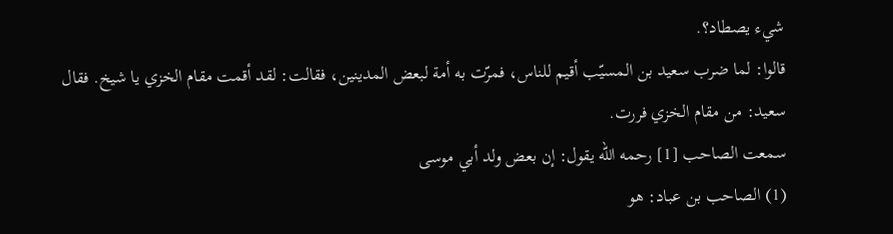شيء يصطاد؟.
قالوا: لما ضرب سعيد بن المسيّب أقيم للناس، فمرّت به أمة لبعض المدينين، فقالت: لقد أقمت مقام الخزي يا شيخ. فقال سعيد: من مقام الخزي فررت.
سمعت الصاحب [1] رحمه الله يقول: إن بعض ولد أبي موسى
(1) الصاحب بن عباد: هو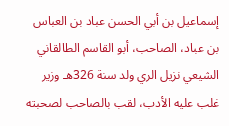إسماعيل بن أبي الحسن عباد بن العباس بن عباد، الصاحب، أبو القاسم الطالقاني الشيعي نزيل الري ولد سنة 326هـ وزير غلب عليه الأدب، لقب بالصاحب لصحبته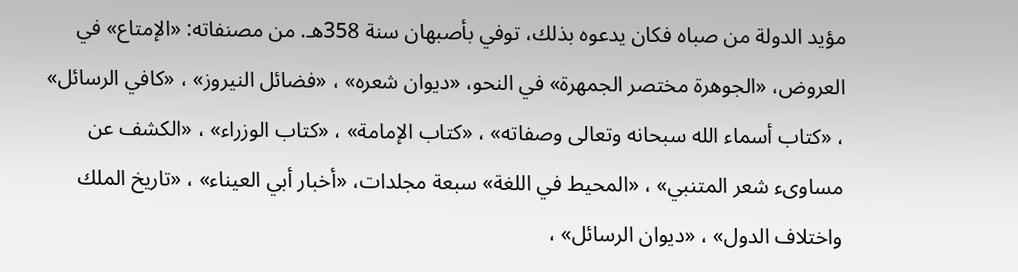مؤيد الدولة من صباه فكان يدعوه بذلك، توفي بأصبهان سنة 358هـ. من مصنفاته: «الإمتاع» في العروض، «الجوهرة مختصر الجمهرة» في النحو، «ديوان شعره» ، «فضائل النيروز» ، «كافي الرسائل» ، «كتاب أسماء الله سبحانه وتعالى وصفاته» ، «كتاب الإمامة» ، «كتاب الوزراء» ، «الكشف عن مساوىء شعر المتنبي» ، «المحيط في اللغة» سبعة مجلدات، «أخبار أبي العيناء» ، «تاريخ الملك واختلاف الدول» ، «ديوان الرسائل» ،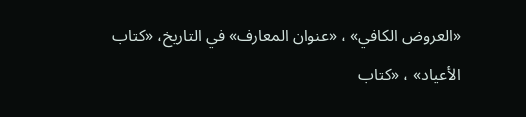«العروض الكافي» ، «عنوان المعارف» في التاريخ، «كتاب الأعياد» ، «كتاب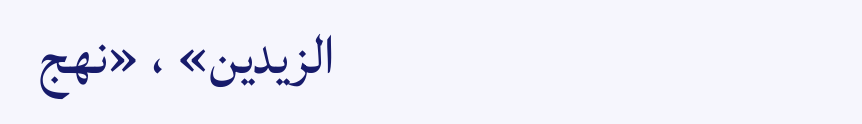الزيدين» ، «نهج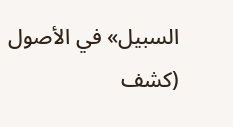السبيل» في الأصول (كشف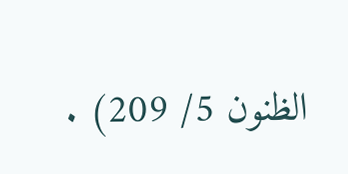الظنون 5/ 209) .